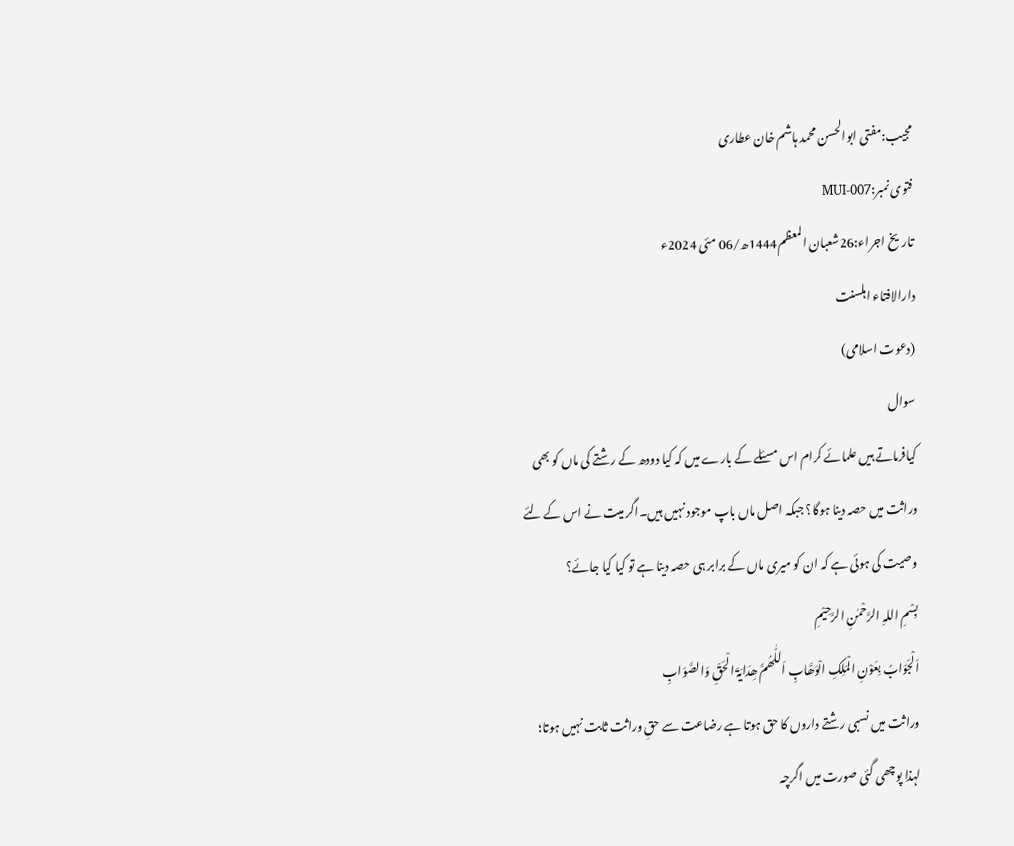مجیب:مفتی ابوالحسن محمد ہاشم خان عطاری
فتوی نمبر:MUI-007
تاریخ اجراء:26شعبان المعظم1444ھ/06 مئی 2024ء
دارالافتاء اہلسنت
(دعوت اسلامی)
سوال
کیافرماتے ہیں علمائے کرام اس مسئلے کے بارے میں کہ کیا دودھ کے رشتے کی ماں کو بھی وراثت میں حصہ دینا ہوگا؟ جبکہ اصل ماں باپ موجود نہیں ہیں۔اگر میت نے اس کے لئے وصیت کی ہوئی ہے کہ ان کو میری ماں کے برابر ہی حصہ دینا ہے تو کیا کیا جائے؟
بِسْمِ اللہِ الرَّحْمٰنِ الرَّحِيْمِ
اَلْجَوَابُ بِعَوْنِ الْمَلِکِ الْوَھَّابِ اَللّٰھُمَّ ھِدَایَۃَ الْحَقِّ وَالصَّوَابِ
وراثت میں نسبی رشتے داروں کا حق ہوتا ہے رضاعت سے حقِ وراثت ثابت نہیں ہوتا؛ لہذا پوچھی گئی صورت میں اگرچہ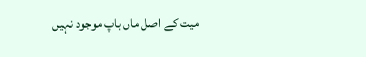میت کے اصل ماں باپ موجود نہیں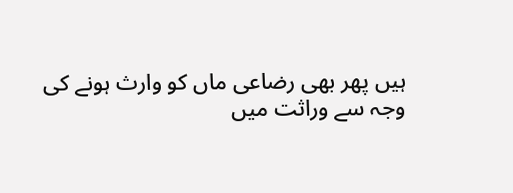ہیں پھر بھی رضاعی ماں کو وارث ہونے کی وجہ سے وراثت میں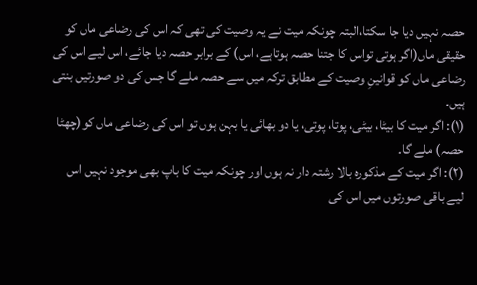حصہ نہیں دیا جا سکتا،البتہ چونکہ میت نے یہ وصیت کی تھی کہ اس کی رضاعی ماں کو حقیقی ماں(اگر ہوتی تواس کا جتنا حصہ ہوتاہے، اس) کے برابر حصہ دیا جائے، اس لیے اس کی رضاعی ماں کو قوانینِ وصیت کے مطابق ترکہ میں سے حصہ ملے گا جس کی دو صورتیں بنتی ہیں۔
(۱): اگر میت کا بیٹا، بیٹی، پوتا، پوتی، یا دو بھائی یا بہن ہوں تو اس کی رضاعی ماں کو(چھٹا حصہ) ملے گا۔
(۲): اگر میت کے مذکورہ بالا رشتہ دار نہ ہوں اور چونکہ میت کا باپ بھی موجود نہیں اس لیے باقی صورتوں میں اس کی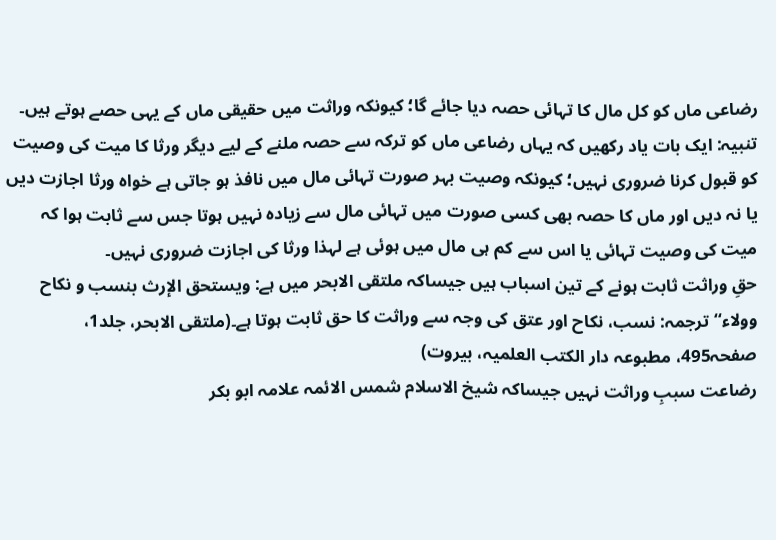رضاعی ماں کو کل مال کا تہائی حصہ دیا جائے گا؛ کیونکہ وراثت میں حقیقی ماں کے یہی حصے ہوتے ہیں۔
تنبیہ: ایک بات یاد رکھیں کہ یہاں رضاعی ماں کو ترکہ سے حصہ ملنے کے لیے دیگر ورثا کا میت کی وصیت کو قبول کرنا ضروری نہیں؛ کیونکہ وصیت بہر صورت تہائی مال میں نافذ ہو جاتی ہے خواہ ورثا اجازت دیں یا نہ دیں اور ماں کا حصہ بھی کسی صورت میں تہائی مال سے زیادہ نہیں ہوتا جس سے ثابت ہوا کہ میت کی وصیت تہائی یا اس سے کم ہی مال میں ہوئی ہے لہذا ورثا کی اجازت ضروری نہیں۔
حقِ وراثت ثابت ہونے کے تین اسباب ہیں جیساکہ ملتقی الابحر میں ہے: ويستحق الإرث بنسب و نکاح وولاء‘‘ ترجمہ: نسب، نکاح اور عتق کی وجہ سے وراثت کا حق ثابت ہوتا ہے۔(ملتقی الابحر، جلد1، صفحہ495، مطبوعہ دار الکتب العلمیہ، بیروت)
رضاعت سببِ وراثت نہیں جیساکہ شیخ الاسلام شمس الائمہ علامہ ابو بکر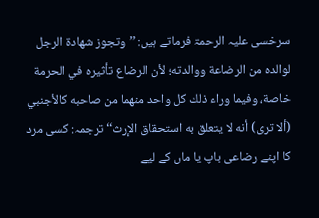سرخسی علیہ الرحمۃ فرماتے ہیں: ’’وتجوز شهادة الرجل لوالده من الرضاعة ووالدته؛ لأن الرضاع تأثيره في الحرمة خاصة، وفيما وراء ذلك كل واحد منهما من صاحبه كالأجنبي (ألا ترى) أنه لا يتعلق به استحقاق الإرث‘‘ ترجمہ: کسی مرد کا اپنے رضاعی باپ یا ماں کے لیے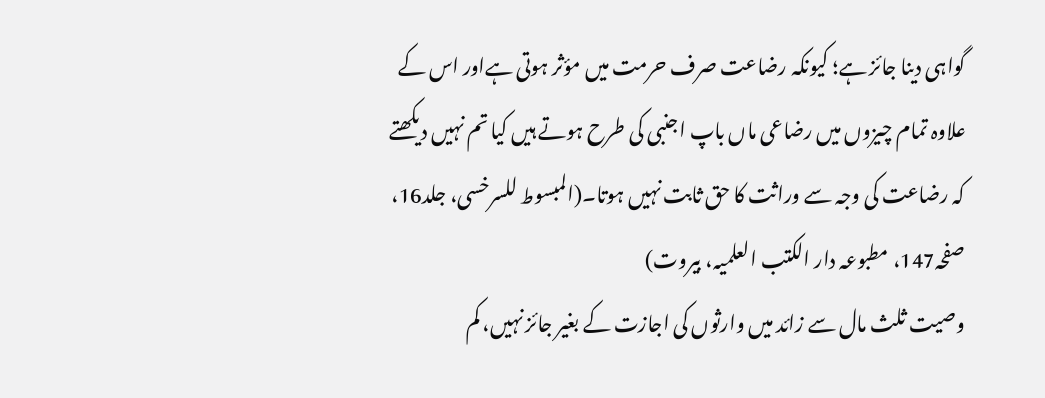گواہی دینا جائز ہے؛ کیونکہ رضاعت صرف حرمت میں مؤثر ہوتی ہےاور اس کے علاوہ تمام چیزوں میں رضاعی ماں باپ اجنبی کی طرح ہوتے ہیں کیا تم نہیں دیکھتے کہ رضاعت کی وجہ سے وراثت کا حق ثابت نہیں ہوتا۔(المبسوط للسرخسی، جلد16، صفحہ147، مطبوعہ دار الکتب العلمیہ، بیروت)
وصیت ثلث مال سے زائد میں وارثوں کی اجازت کے بغیر جائز نہیں، کم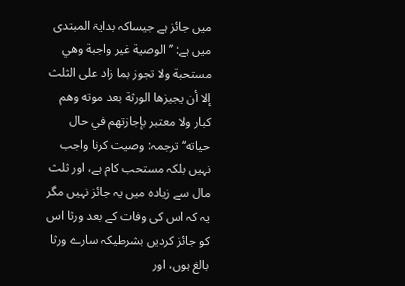میں جائز ہے جیساکہ بدایۃ المبتدی میں ہے: ’’الوصية غير واجبة وهي مستحبة ولا تجوز بما زاد على الثلث إلا أن يجيزها الورثة بعد موته وهم كبار ولا معتبر بإجازتهم في حال حياته‘‘ ترجمہ: وصیت کرنا واجب نہیں بلکہ مستحب کام ہے، اور ثلث مال سے زیادہ میں یہ جائز نہیں مگر یہ کہ اس کی وفات کے بعد ورثا اس کو جائز کردیں بشرطیکہ سارے ورثا بالغ ہوں، اور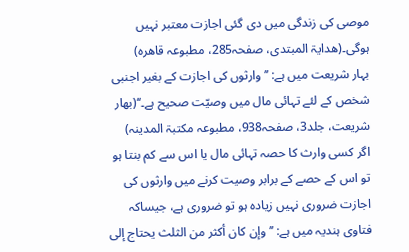موصی کی زندگی میں دی گئی اجازت معتبر نہیں ہوگی۔(ھدایۃ المبتدی، صفحہ285، مطبوعہ قاھرہ)
بہار شریعت میں ہے: ’’وارثوں کی اجازت کے بغیر اجنبی شخص کے لئے تہائی مال میں وصیّت صحیح ہے۔‘‘(بھار شریعت، جلد3، صفحہ938، مطبوعہ مکتبۃ المدینہ)
اگر کسی وارث کا حصہ تہائی مال یا اس سے کم بنتا ہو تو اس کے حصے کے برابر وصیت کرنے میں وارثوں کی اجازت ضروری نہیں زیادہ ہو تو ضروری ہے، جیساکہ فتاوی ہندیہ میں ہے: ’’وإن كان أكثر من الثلث يحتاج إلى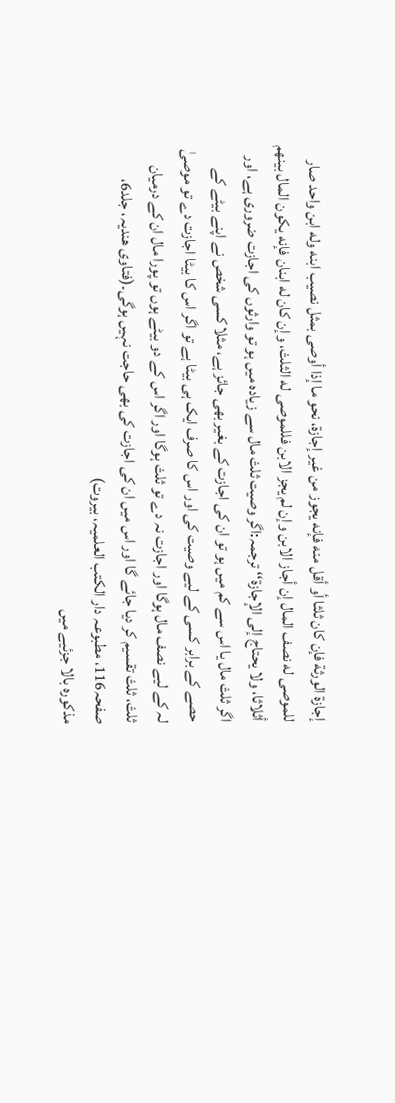إجازة الورثة فإن كان ثلثا أو أقل منه فإنه يجوز من غير إجازة، نحو ما إذا أوصى بمثل نصيب ابنه وله ابن واحد صار للموصى له نصف المال إن أجاز الابن وإن لم يجز الابن فللموصى له الثلث، وإن كان له ابنان فإنه يكون المال بينهم أثلاثا، ولا يحتاج إلى الإجازة‘‘ ترجمہ:اگر وصیت ثلث مال سے زیادہ میں ہو تو وارثوں کی اجازت ضروری ہے، اور اگر ثلث مال یا اس سے کم میں ہو تو ان کی اجازت کے بغیر بھی جائز ہے، مثلا کسی شخص نے اپنے بیٹے کے حصے کے برابر کسی کے لیے وصیت کی اور اس کا صرف ایک ہی بیٹا ہے تو اگر اس کا بیٹا اجازت دے تو موصیٰ لہ کے لیے نصف مال ہوگا اور اجازت نہ دے تو ثلث ہوگا اور اگر اس کے دو بیٹے ہوں تو پورا مال ان کے درمیان ثلث، ثلث تقسیم کر دیا جائے گا اور اس میں ان کی اجازت کی بھی حاجت نہیں ہوگی۔(فتاوی ھندیہ، جلد6، صفحہ116، مطبوعہ دار الکتب العلمیہ، بیروت)
مذکورہ بالا جزئیے میں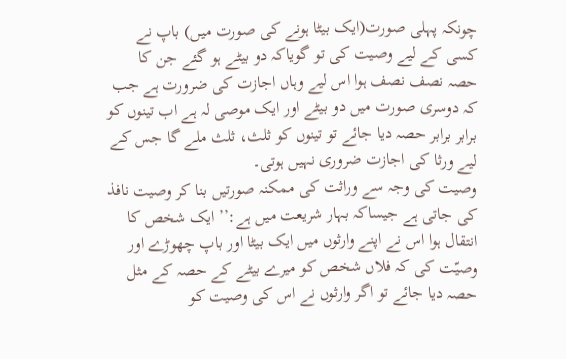چونکہ پہلی صورت(ایک بیٹا ہونے کی صورت میں) باپ نے کسی کے لیے وصیت کی تو گویاکہ دو بیٹے ہو گئے جن کا حصہ نصف نصف ہوا اس لیے وہاں اجازت کی ضرورت ہے جب کہ دوسری صورت میں دو بیٹے اور ایک موصی لہ ہے اب تینوں کو برابر برابر حصہ دیا جائے تو تینوں کو ثلث، ثلث ملے گا جس کے لیے ورثا کی اجازت ضروری نہیں ہوتی۔
وصیت کی وجہ سے وراثت کی ممکنہ صورتیں بنا کر وصیت نافذ کی جاتی ہے جیساکہ بہار شریعت میں ہے:’’ایک شخص کا انتقال ہوا اس نے اپنے وارثوں میں ایک بیٹا اور باپ چھوڑے اور وصیّت کی کہ فلاں شخص کو میرے بیٹے کے حصہ کے مثل حصہ دیا جائے تو اگر وارثوں نے اس کی وصیت کو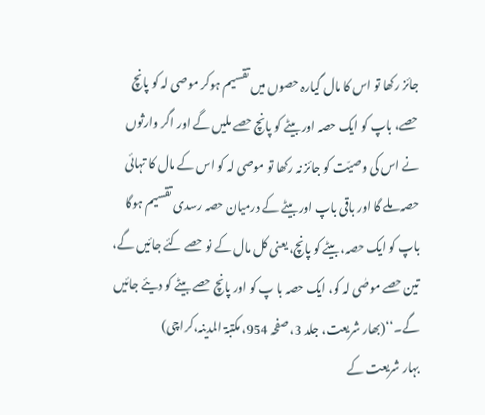جائز رکھا تو اس کا مال گیارہ حصوں میں تقسیم ہوکر موصی لہ کو پانچ حصے، باپ کو ایک حصہ اور بیٹے کو پانچ حصے ملیں گے اور اگر وارثوں نے اس کی وصیّت کو جائز نہ رکھا تو موصی لہ کو اس کے مال کا تہائی حصہ ملے گا اور باقی باپ اور بیٹے کے درمیان حصہ رسدی تقسیم ہوگا باپ کو ایک حصہ، بیٹے کو پانچ، یعنی کل مال کے نو حصے کئے جائیں گے، تین حصے موصٰی لہ کو، ایک حصہ با پ کو اور پانچ حصے بیٹے کو دیئے جائیں گے۔‘‘(بھار شریعت، جلد 3، صفحہ 954، مکتبۃ المدینہ،کراچی)
بہار شریعت کے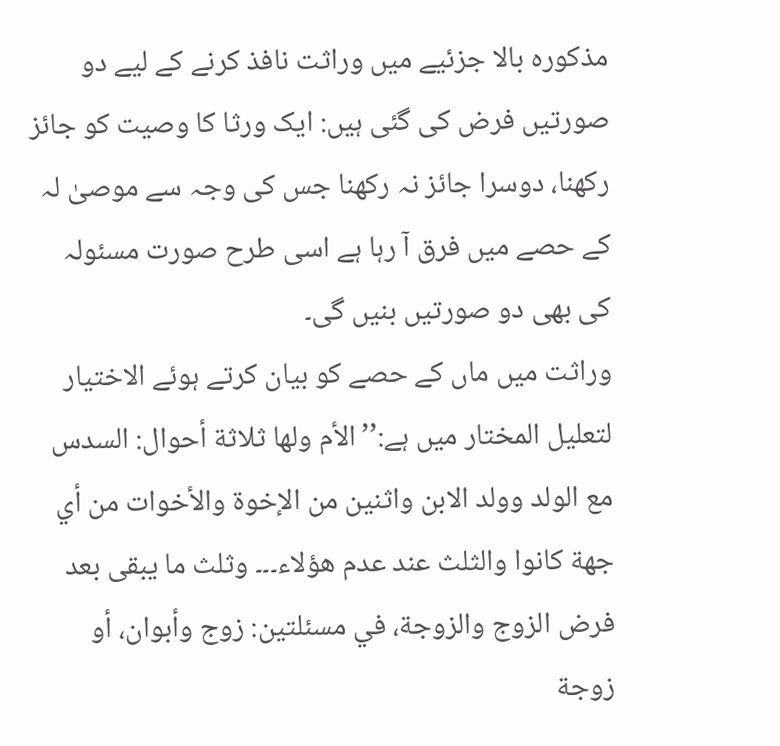مذکورہ بالا جزئیے میں وراثت نافذ کرنے کے لیے دو صورتیں فرض کی گئی ہیں: ایک ورثا کا وصیت کو جائز رکھنا، دوسرا جائز نہ رکھنا جس کی وجہ سے موصیٰ لہ کے حصے میں فرق آ رہا ہے اسی طرح صورت مسئولہ کی بھی دو صورتیں بنیں گی۔
وراثت میں ماں کے حصے کو بیان کرتے ہوئے الاختیار لتعلیل المختار میں ہے:’’الأم ولها ثلاثة أحوال: السدس مع الولد وولد الابن واثنين من الإخوة والأخوات من أي جهة كانوا والثلث عند عدم هؤلاء۔۔۔ وثلث ما يبقى بعد فرض الزوج والزوجة، في مسئلتین: زوج وأبوان، أو زوجة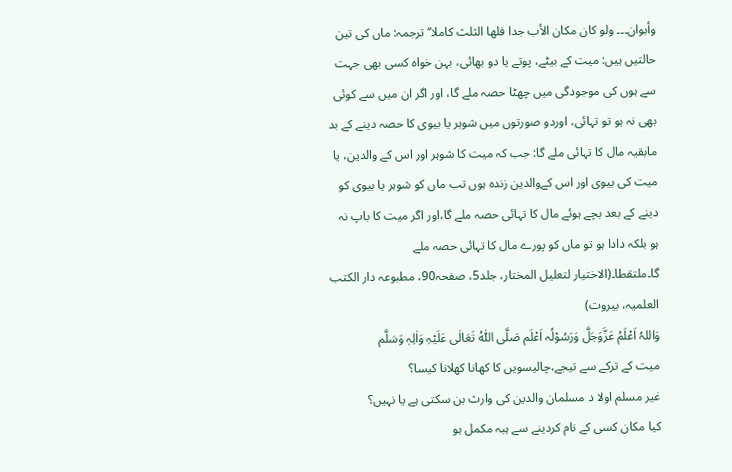وأبوان۔۔۔ ولو كان مكان الأب جدا فلھا الثلث کاملا‘‘ ترجمہ: ماں کی تین حالتیں ہیں: میت کے بیٹے، پوتے یا دو بھائی، بہن خواہ کسی بھی جہت سے ہوں کی موجودگی میں چھٹا حصہ ملے گا، اور اگر ان میں سے کوئی بھی نہ ہو تو تہائی، اوردو صورتوں میں شوہر یا بیوی کا حصہ دینے کے بد مابقیہ مال کا تہائی ملے گا: جب کہ میت کا شوہر اور اس کے والدین، یا میت کی بیوی اور اس کےوالدین زندہ ہوں تب ماں کو شوہر یا بیوی کو دینے کے بعد بچے ہوئے مال کا تہائی حصہ ملے گا،اور اگر میت کا باپ نہ ہو بلکہ دادا ہو تو ماں کو پورے مال کا تہائی حصہ ملے گا۔ملتقطا۔(الاختیار لتعلیل المختار، جلد5، صفحہ90، مطبوعہ دار الکتب العلمیہ، بیروت)
وَاللہُ اَعْلَمُ عَزَّوَجَلَّ وَرَسُوْلُہ اَعْلَم صَلَّی اللّٰہُ تَعَالٰی عَلَیْہِ وَاٰلِہٖ وَسَلَّم
میت کے ترکے سے تیجے،چالیسویں کا کھانا کھلانا کیسا؟
غیر مسلم اولا د مسلمان والدین کی وارث بن سکتی ہے یا نہیں؟
کیا مکان کسی کے نام کردینے سے ہبہ مکمل ہو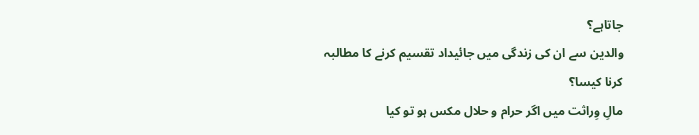جاتاہے؟
والدین سے ان کی زندگی میں جائیداد تقسیم کرنے کا مطالبہ کرنا کیسا؟
مالِ وِراثت میں اگر حرام و حلال مکس ہو تو کیا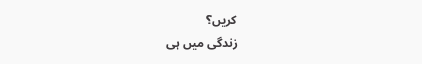کریں؟
زندگی میں ہی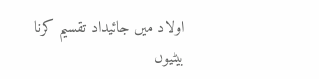اولاد میں جائیداد تقسیم کرنا
بیٹیوں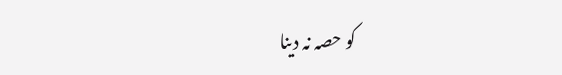کو حصہ نہ دینا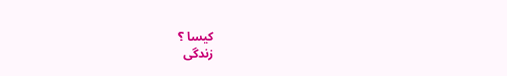کیسا ؟
زندگی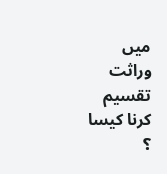میں وراثت تقسیم کرنا کیسا ؟